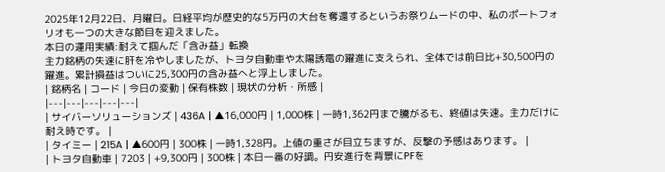2025年12月22日、月曜日。日経平均が歴史的な5万円の大台を奪還するというお祭りムードの中、私のポートフォリオも一つの大きな節目を迎えました。
本日の運用実績:耐えて掴んだ「含み益」転換
主力銘柄の失速に肝を冷やしましたが、トヨタ自動車や太陽誘電の躍進に支えられ、全体では前日比+30,500円の躍進。累計損益はついに25,300円の含み益へと浮上しました。
| 銘柄名 | コード | 今日の変動 | 保有株数 | 現状の分析・所感 |
|---|---|---|---|---|
| サイバーソリューションズ | 436A | ▲16,000円 | 1,000株 | 一時1,362円まで騰がるも、終値は失速。主力だけに耐え時です。 |
| タイミー | 215A | ▲600円 | 300株 | 一時1,328円。上値の重さが目立ちますが、反撃の予感はあります。 |
| トヨタ自動車 | 7203 | +9,300円 | 300株 | 本日一番の好調。円安進行を背景にPFを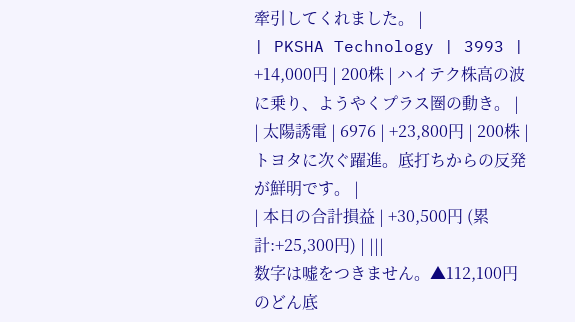牽引してくれました。 |
| PKSHA Technology | 3993 | +14,000円 | 200株 | ハイテク株高の波に乗り、ようやくプラス圏の動き。 |
| 太陽誘電 | 6976 | +23,800円 | 200株 | トヨタに次ぐ躍進。底打ちからの反発が鮮明です。 |
| 本日の合計損益 | +30,500円 (累計:+25,300円) | |||
数字は嘘をつきません。▲112,100円のどん底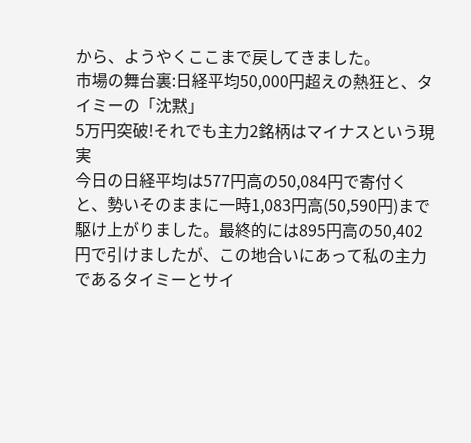から、ようやくここまで戻してきました。
市場の舞台裏:日経平均50,000円超えの熱狂と、タイミーの「沈黙」
5万円突破!それでも主力2銘柄はマイナスという現実
今日の日経平均は577円高の50,084円で寄付くと、勢いそのままに一時1,083円高(50,590円)まで駆け上がりました。最終的には895円高の50,402円で引けましたが、この地合いにあって私の主力であるタイミーとサイ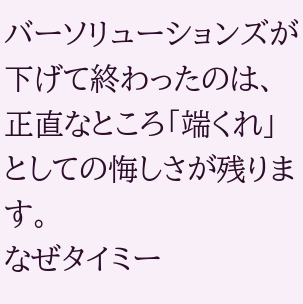バーソリューションズが下げて終わったのは、正直なところ「端くれ」としての悔しさが残ります。
なぜタイミー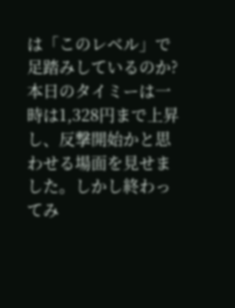は「このレベル」で足踏みしているのか?
本日のタイミーは一時は1,328円まで上昇し、反撃開始かと思わせる場面を見せました。しかし終わってみ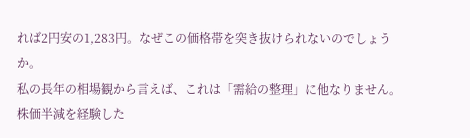れば2円安の1,283円。なぜこの価格帯を突き抜けられないのでしょうか。
私の長年の相場観から言えば、これは「需給の整理」に他なりません。株価半減を経験した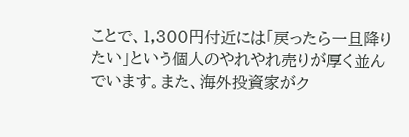ことで、1,300円付近には「戻ったら一旦降りたい」という個人のやれやれ売りが厚く並んでいます。また、海外投資家がク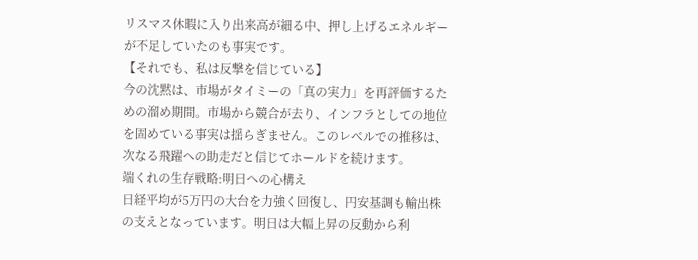リスマス休暇に入り出来高が細る中、押し上げるエネルギーが不足していたのも事実です。
【それでも、私は反撃を信じている】
今の沈黙は、市場がタイミーの「真の実力」を再評価するための溜め期間。市場から競合が去り、インフラとしての地位を固めている事実は揺らぎません。このレベルでの推移は、次なる飛躍への助走だと信じてホールドを続けます。
端くれの生存戦略:明日への心構え
日経平均が5万円の大台を力強く回復し、円安基調も輸出株の支えとなっています。明日は大幅上昇の反動から利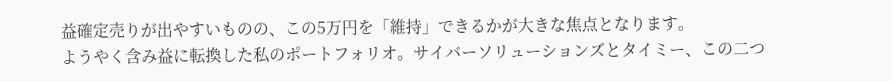益確定売りが出やすいものの、この5万円を「維持」できるかが大きな焦点となります。
ようやく含み益に転換した私のポートフォリオ。サイバーソリューションズとタイミー、この二つ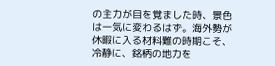の主力が目を覚ました時、景色は一気に変わるはず。海外勢が休暇に入る材料難の時期こそ、冷静に、銘柄の地力を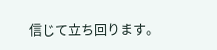信じて立ち回ります。